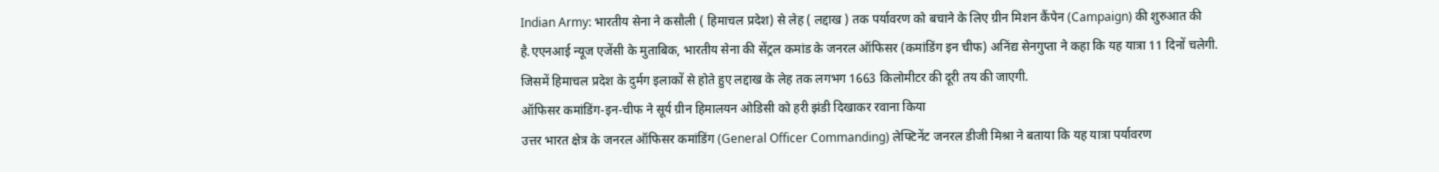Indian Army: भारतीय सेना ने कसौली ( हिमाचल प्रदेश) से लेह ( लद्दाख ) तक पर्यावरण को बचाने के लिए ग्रीन मिशन कैंपेन (Campaign) की शुरुआत की है.एएनआई न्यूज एजेंसी के मुताबिक, भारतीय सेना की सेंट्रल कमांड के जनरल ऑफिसर (कमांडिंग इन चीफ) अनिंद्य सेनगुप्ता ने कहा कि यह यात्रा 11 दिनों चलेगी. जिसमें हिमाचल प्रदेश के दुर्मग इलाकों से होते हुए लद्दाख के लेह तक लगभग 1663 किलोमीटर की दूरी तय की जाएगी.
ऑफिसर कमांडिंग-इन-चीफ ने सूर्य ग्रीन हिमालयन ओडिसी को हरी झंडी दिखाकर रवाना किया
उत्तर भारत क्षेत्र के जनरल ऑफिसर कमांडिंग (General Officer Commanding) लेफ्टिनेंट जनरल डीजी मिश्रा ने बताया कि यह यात्रा पर्यावरण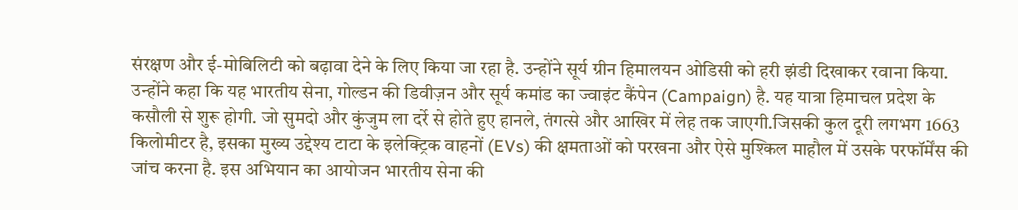संरक्षण और ई-मोबिलिटी को बढ़ावा देने के लिए किया जा रहा है. उन्होंने सूर्य ग्रीन हिमालयन ओडिसी को हरी झंडी दिखाकर रवाना किया. उन्होंने कहा कि यह भारतीय सेना, गोल्डन की डिवीज़न और सूर्य कमांड का ज्वाइंट कैंपेन (Campaign) है. यह यात्रा हिमाचल प्रदेश के कसौली से शुरू होगी. जो सुमदो और कुंजुम ला दर्रे से होते हुए हानले, तंगत्से और आखिर में लेह तक जाएगी.जिसकी कुल दूरी लगभग 1663 किलोमीटर है, इसका मुख्य उद्देश्य टाटा के इलेक्ट्रिक वाहनों (EVs) की क्षमताओं को परखना और ऐसे मुश्किल माहौल में उसके परफॉर्मेंस की जांच करना है. इस अभियान का आयोजन भारतीय सेना की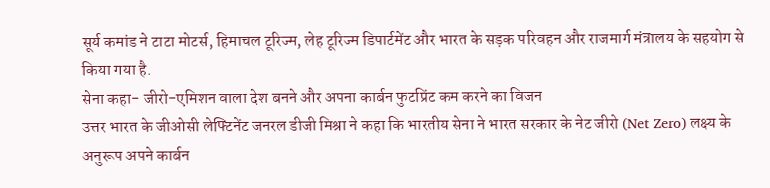सूर्य कमांड ने टाटा मोटर्स, हिमाचल टूरिज्म, लेह टूरिज्म डिपार्टमेंट और भारत के सड़क परिवहन और राजमार्ग मंत्रालय के सहयोग से किया गया है.
सेना कहा- जीरो-एमिशन वाला देश बनने और अपना कार्बन फुटप्रिंट कम करने का विजन
उत्तर भारत के जीओसी लेफ्टिनेंट जनरल डीजी मिश्रा ने कहा कि भारतीय सेना ने भारत सरकार के नेट जीरो (Net Zero) लक्ष्य के अनुरूप अपने कार्बन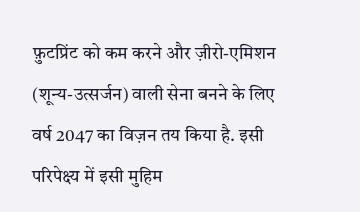फ़ुटप्रिंट को कम करने और ज़ीरो-एमिशन (शून्य-उत्सर्जन) वाली सेना बनने के लिए वर्ष 2047 का विज़न तय किया है. इसी परिपेक्ष्य में इसी मुहिम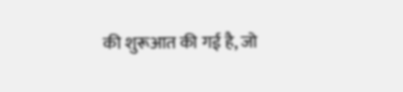की शुरूआत की गई है, जो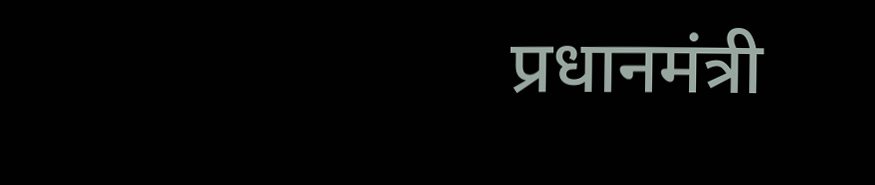प्रधानमंत्री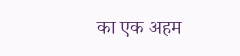का एक अहम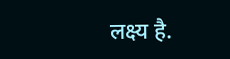लक्ष्य है.